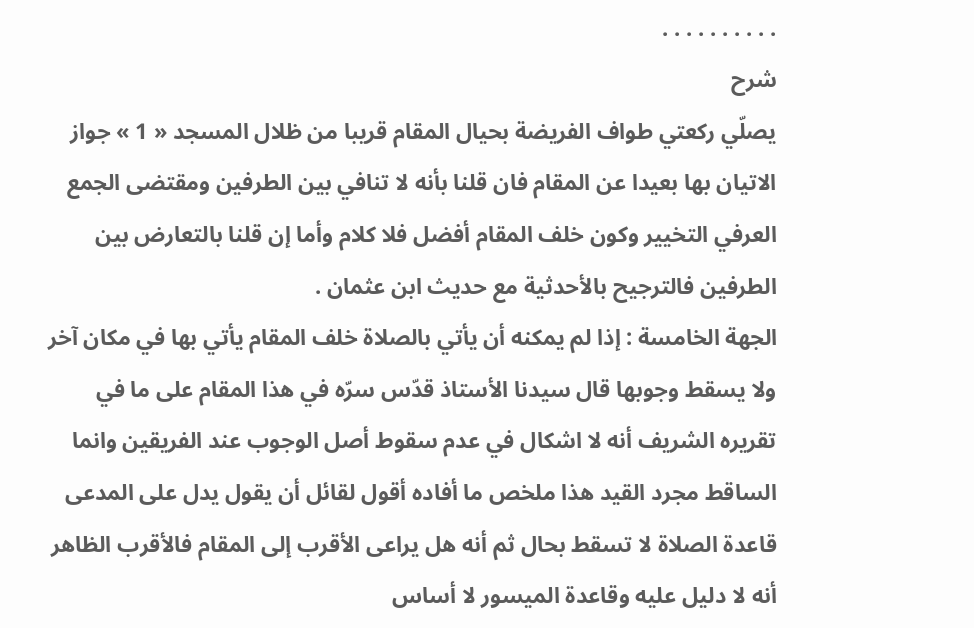. . . . . . . . . .
شرح
يصلّي ركعتي طواف الفريضة بحيال المقام قريبا من ظلال المسجد « 1 » جواز الاتيان بها بعيدا عن المقام فان قلنا بأنه لا تنافي بين الطرفين ومقتضى الجمع العرفي التخيير وكون خلف المقام أفضل فلا كلام وأما إن قلنا بالتعارض بين الطرفين فالترجيح بالأحدثية مع حديث ابن عثمان .
الجهة الخامسة : إذا لم يمكنه أن يأتي بالصلاة خلف المقام يأتي بها في مكان آخر ولا يسقط وجوبها قال سيدنا الأستاذ قدّس سرّه في هذا المقام على ما في تقريره الشريف أنه لا اشكال في عدم سقوط أصل الوجوب عند الفريقين وانما الساقط مجرد القيد هذا ملخص ما أفاده أقول لقائل أن يقول يدل على المدعى قاعدة الصلاة لا تسقط بحال ثم أنه هل يراعى الأقرب إلى المقام فالأقرب الظاهر أنه لا دليل عليه وقاعدة الميسور لا أساس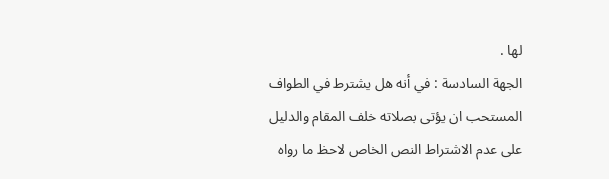لها .
الجهة السادسة : في أنه هل يشترط في الطواف المستحب ان يؤتى بصلاته خلف المقام والدليل على عدم الاشتراط النص الخاص لاحظ ما رواه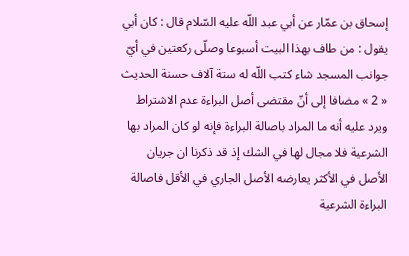إسحاق بن عمّار عن أبي عبد اللّه عليه السّلام قال : كان أبي يقول : من طاف بهذا البيت أسبوعا وصلّى ركعتين في أيّ جوانب المسجد شاء كتب اللّه له ستة آلاف حسنة الحديث « 2 » مضافا إلى أنّ مقتضى أصل البراءة عدم الاشتراط ويرد عليه أنه ما المراد باصالة البراءة فإنه لو كان المراد بها الشرعية فلا مجال لها في الشك إذ قد ذكرنا ان جريان الأصل في الأكثر يعارضه الأصل الجاري في الأقل فاصالة البراءة الشرعية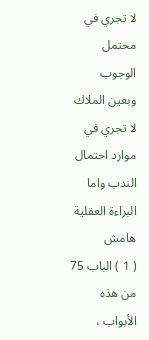لا تجري في محتمل الوجوب وبعين الملاك لا تجري في موارد احتمال الندب واما البراءة العقلية
هامش
( 1 ) الباب 75 من هذه الأبواب ،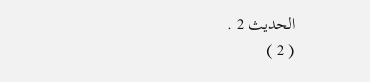الحديث 2 .
( 2 )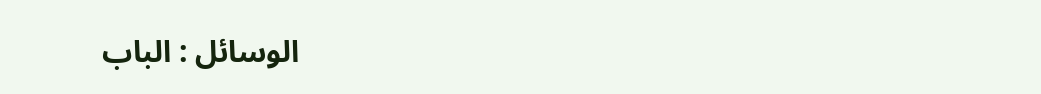الوسائل : الباب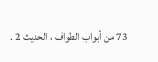73 من أبواب الطواف ، الحديث 2 .